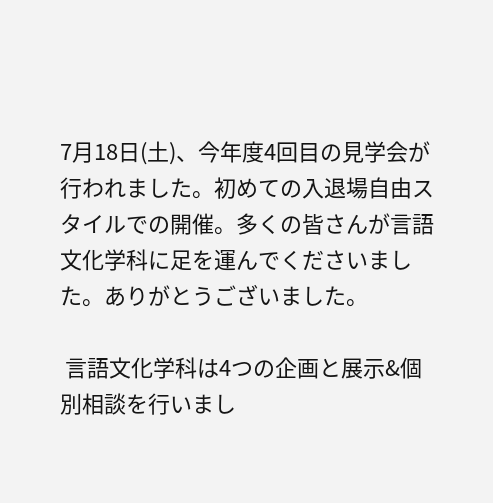7月18日(土)、今年度4回目の見学会が行われました。初めての入退場自由スタイルでの開催。多くの皆さんが言語文化学科に足を運んでくださいました。ありがとうございました。

 言語文化学科は4つの企画と展示&個別相談を行いまし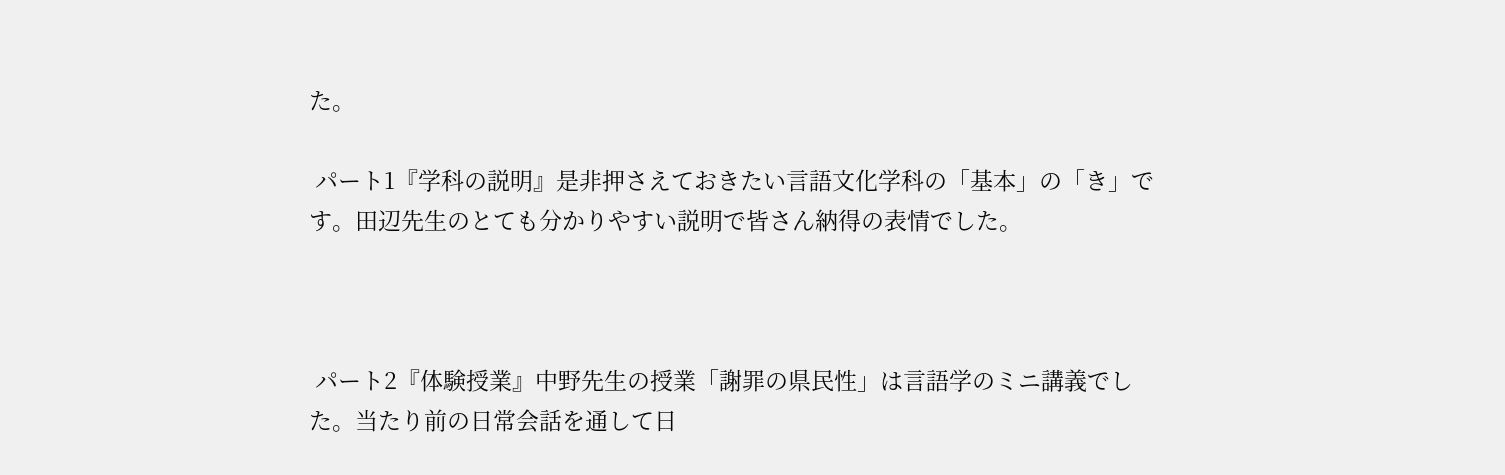た。

 パート1『学科の説明』是非押さえておきたい言語文化学科の「基本」の「き」です。田辺先生のとても分かりやすい説明で皆さん納得の表情でした。



 パート2『体験授業』中野先生の授業「謝罪の県民性」は言語学のミニ講義でした。当たり前の日常会話を通して日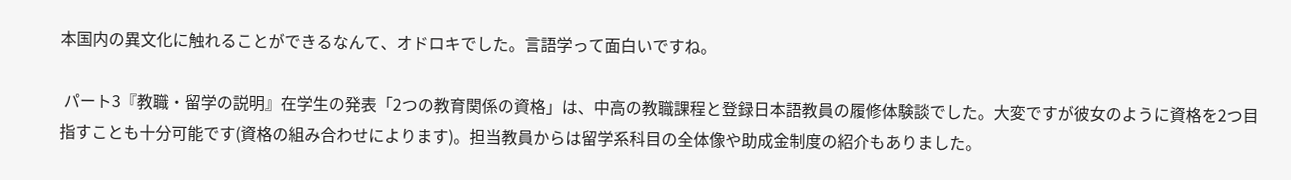本国内の異文化に触れることができるなんて、オドロキでした。言語学って面白いですね。

 パート3『教職・留学の説明』在学生の発表「2つの教育関係の資格」は、中高の教職課程と登録日本語教員の履修体験談でした。大変ですが彼女のように資格を2つ目指すことも十分可能です(資格の組み合わせによります)。担当教員からは留学系科目の全体像や助成金制度の紹介もありました。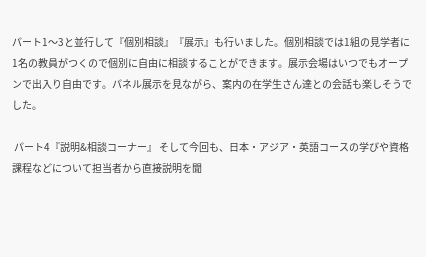パート1〜3と並行して『個別相談』『展示』も行いました。個別相談では1組の見学者に1名の教員がつくので個別に自由に相談することができます。展示会場はいつでもオープンで出入り自由です。パネル展示を見ながら、案内の在学生さん達との会話も楽しそうでした。

 パート4『説明&相談コーナー』 そして今回も、日本・アジア・英語コースの学びや資格課程などについて担当者から直接説明を聞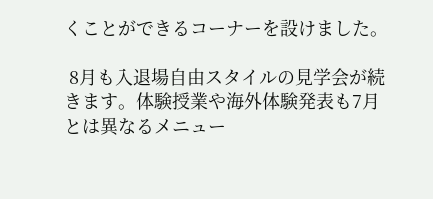くことができるコーナーを設けました。

 8月も入退場自由スタイルの見学会が続きます。体験授業や海外体験発表も7月とは異なるメニュー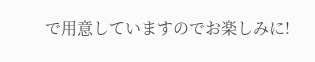で用意していますのでお楽しみに!